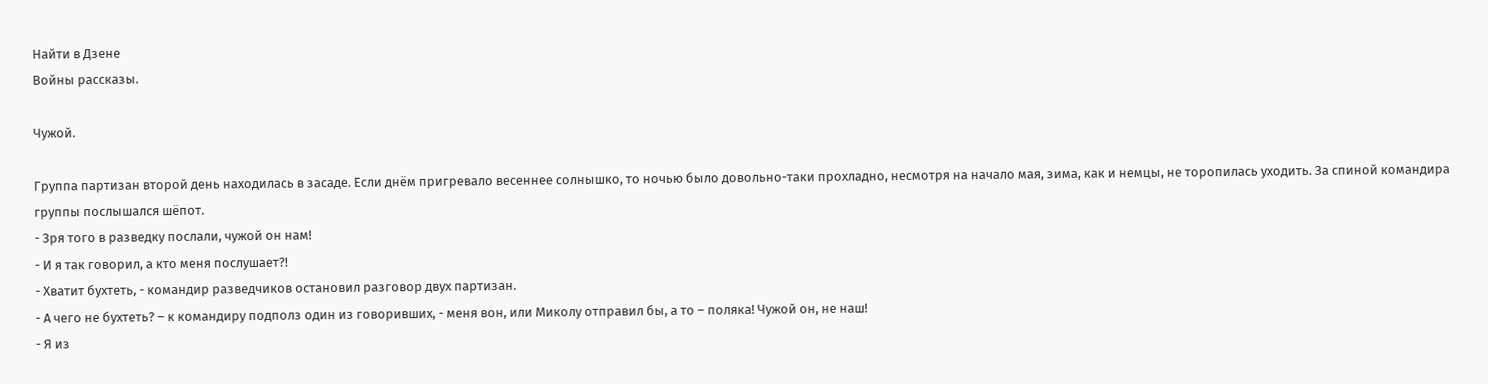Найти в Дзене
Войны рассказы.

Чужой.

Группа партизан второй день находилась в засаде. Если днём пригревало весеннее солнышко, то ночью было довольно-таки прохладно, несмотря на начало мая, зима, как и немцы, не торопилась уходить. За спиной командира группы послышался шёпот.
- Зря того в разведку послали, чужой он нам!
- И я так говорил, а кто меня послушает?!
- Хватит бухтеть, - командир разведчиков остановил разговор двух партизан.
- А чего не бухтеть? – к командиру подполз один из говоривших, - меня вон, или Миколу отправил бы, а то – поляка! Чужой он, не наш!
- Я из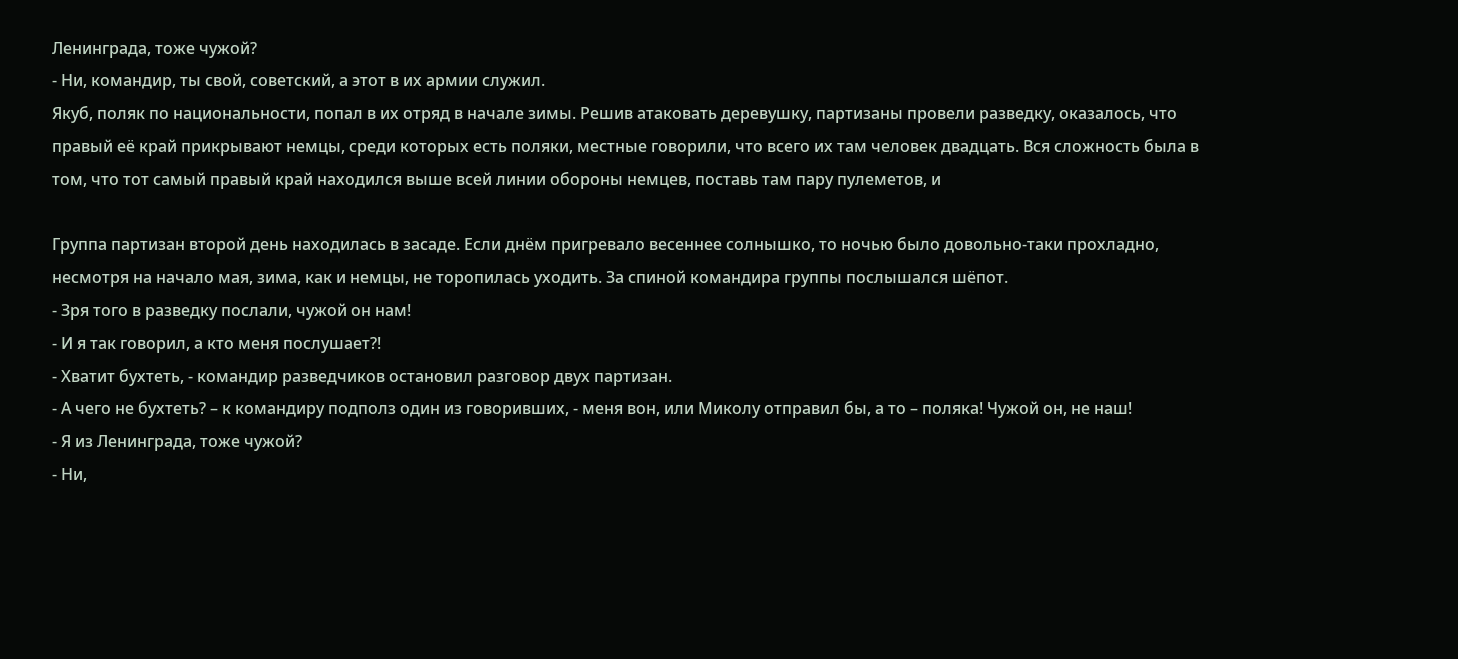Ленинграда, тоже чужой?
- Ни, командир, ты свой, советский, а этот в их армии служил.
Якуб, поляк по национальности, попал в их отряд в начале зимы. Решив атаковать деревушку, партизаны провели разведку, оказалось, что правый её край прикрывают немцы, среди которых есть поляки, местные говорили, что всего их там человек двадцать. Вся сложность была в том, что тот самый правый край находился выше всей линии обороны немцев, поставь там пару пулеметов, и

Группа партизан второй день находилась в засаде. Если днём пригревало весеннее солнышко, то ночью было довольно-таки прохладно, несмотря на начало мая, зима, как и немцы, не торопилась уходить. За спиной командира группы послышался шёпот.
- Зря того в разведку послали, чужой он нам!
- И я так говорил, а кто меня послушает?!
- Хватит бухтеть, - командир разведчиков остановил разговор двух партизан.
- А чего не бухтеть? – к командиру подполз один из говоривших, - меня вон, или Миколу отправил бы, а то – поляка! Чужой он, не наш!
- Я из Ленинграда, тоже чужой?
- Ни,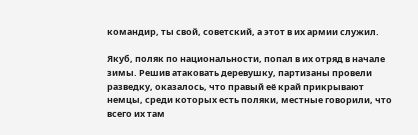командир, ты свой, советский, а этот в их армии служил.

Якуб, поляк по национальности, попал в их отряд в начале зимы. Решив атаковать деревушку, партизаны провели разведку, оказалось, что правый её край прикрывают немцы, среди которых есть поляки, местные говорили, что всего их там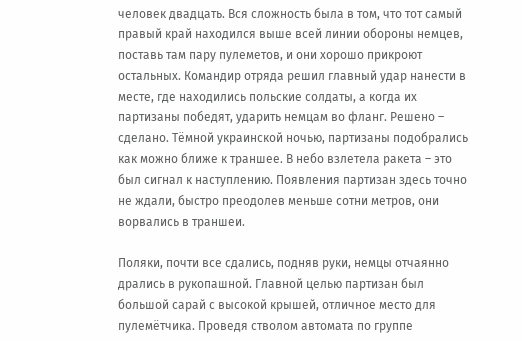человек двадцать. Вся сложность была в том, что тот самый правый край находился выше всей линии обороны немцев, поставь там пару пулеметов, и они хорошо прикроют остальных. Командир отряда решил главный удар нанести в месте, где находились польские солдаты, а когда их партизаны победят, ударить немцам во фланг. Решено – сделано. Тёмной украинской ночью, партизаны подобрались как можно ближе к траншее. В небо взлетела ракета – это был сигнал к наступлению. Появления партизан здесь точно не ждали, быстро преодолев меньше сотни метров, они ворвались в траншеи.

Поляки, почти все сдались, подняв руки, немцы отчаянно дрались в рукопашной. Главной целью партизан был большой сарай с высокой крышей, отличное место для пулемётчика. Проведя стволом автомата по группе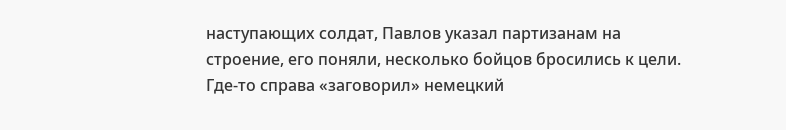наступающих солдат, Павлов указал партизанам на строение, его поняли, несколько бойцов бросились к цели. Где-то справа «заговорил» немецкий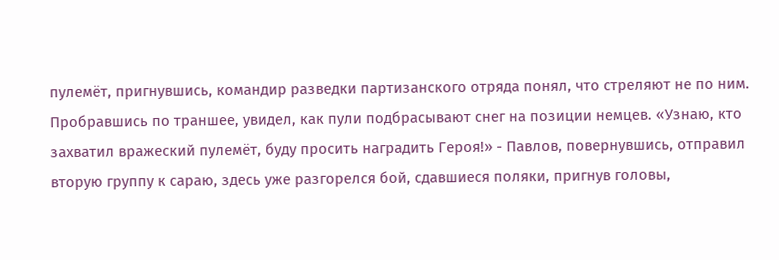пулемёт, пригнувшись, командир разведки партизанского отряда понял, что стреляют не по ним. Пробравшись по траншее, увидел, как пули подбрасывают снег на позиции немцев. «Узнаю, кто захватил вражеский пулемёт, буду просить наградить Героя!» - Павлов, повернувшись, отправил вторую группу к сараю, здесь уже разгорелся бой, сдавшиеся поляки, пригнув головы,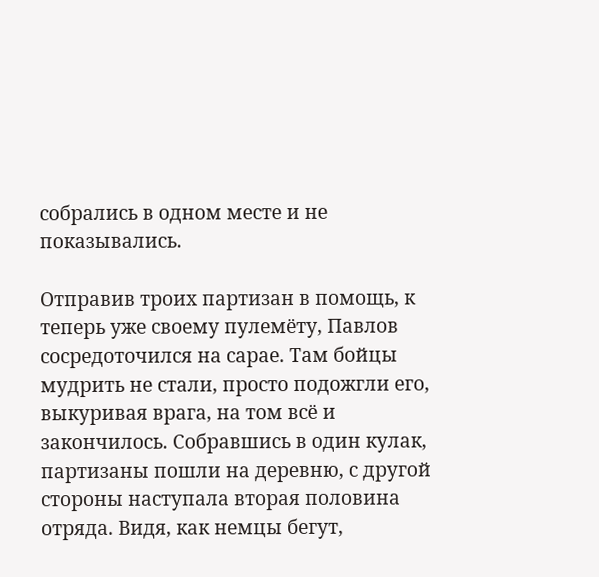собрались в одном месте и не показывались.

Отправив троих партизан в помощь, к теперь уже своему пулемёту, Павлов сосредоточился на сарае. Там бойцы мудрить не стали, просто подожгли его, выкуривая врага, на том всё и закончилось. Собравшись в один кулак, партизаны пошли на деревню, с другой стороны наступала вторая половина отряда. Видя, как немцы бегут,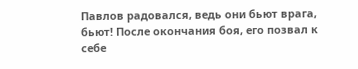Павлов радовался, ведь они бьют врага, бьют! После окончания боя, его позвал к себе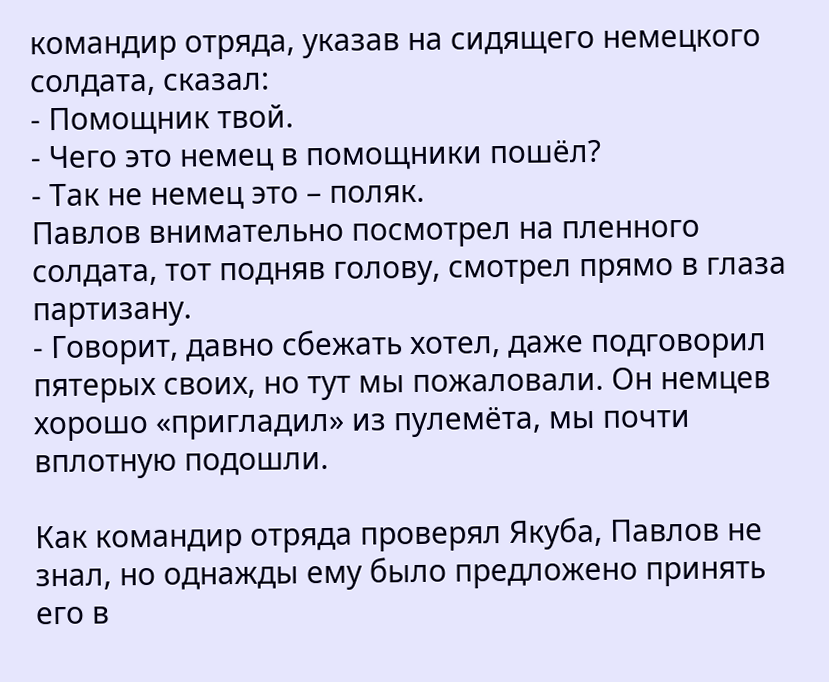командир отряда, указав на сидящего немецкого солдата, сказал:
- Помощник твой.
- Чего это немец в помощники пошёл?
- Так не немец это – поляк.
Павлов внимательно посмотрел на пленного солдата, тот подняв голову, смотрел прямо в глаза партизану.
- Говорит, давно сбежать хотел, даже подговорил пятерых своих, но тут мы пожаловали. Он немцев хорошо «пригладил» из пулемёта, мы почти вплотную подошли.

Как командир отряда проверял Якуба, Павлов не знал, но однажды ему было предложено принять его в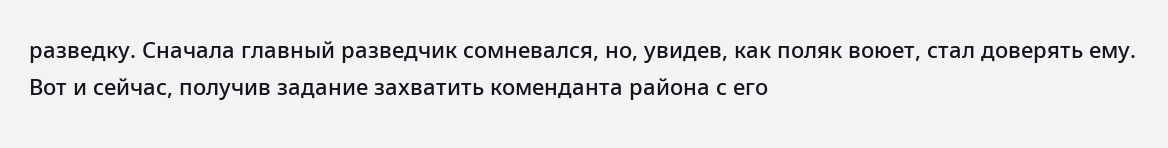разведку. Сначала главный разведчик сомневался, но, увидев, как поляк воюет, стал доверять ему. Вот и сейчас, получив задание захватить коменданта района с его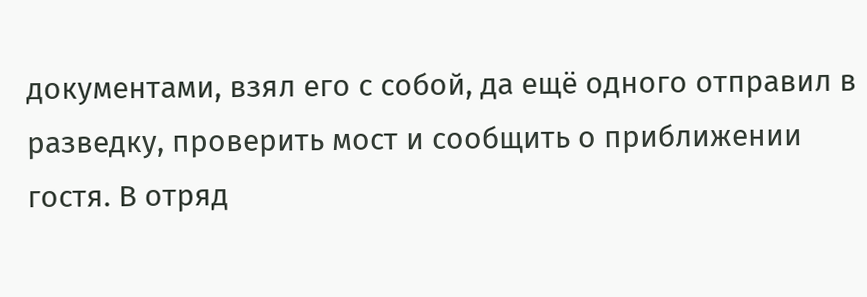документами, взял его с собой, да ещё одного отправил в разведку, проверить мост и сообщить о приближении гостя. В отряд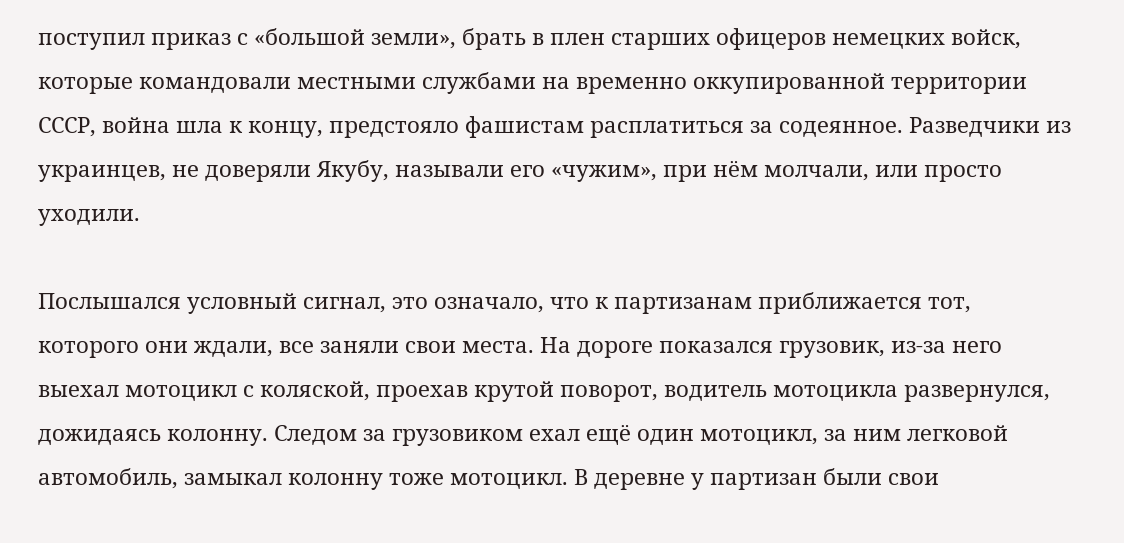поступил приказ с «большой земли», брать в плен старших офицеров немецких войск, которые командовали местными службами на временно оккупированной территории СССР, война шла к концу, предстояло фашистам расплатиться за содеянное. Разведчики из украинцев, не доверяли Якубу, называли его «чужим», при нём молчали, или просто уходили.

Послышался условный сигнал, это означало, что к партизанам приближается тот, которого они ждали, все заняли свои места. На дороге показался грузовик, из-за него выехал мотоцикл с коляской, проехав крутой поворот, водитель мотоцикла развернулся, дожидаясь колонну. Следом за грузовиком ехал ещё один мотоцикл, за ним легковой автомобиль, замыкал колонну тоже мотоцикл. В деревне у партизан были свои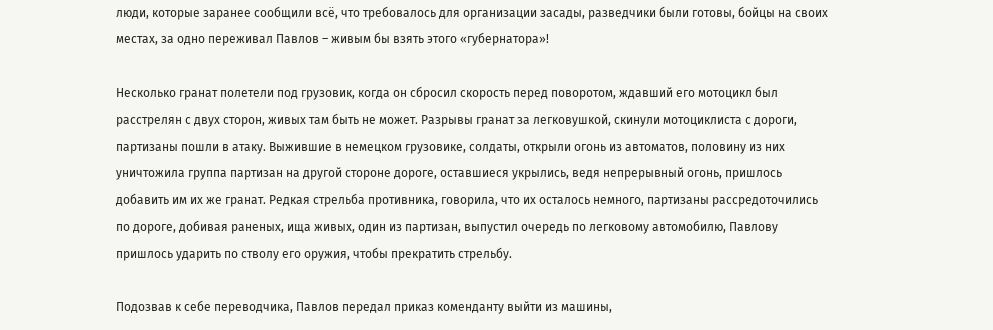люди, которые заранее сообщили всё, что требовалось для организации засады, разведчики были готовы, бойцы на своих местах, за одно переживал Павлов – живым бы взять этого «губернатора»!

Несколько гранат полетели под грузовик, когда он сбросил скорость перед поворотом, ждавший его мотоцикл был расстрелян с двух сторон, живых там быть не может. Разрывы гранат за легковушкой, скинули мотоциклиста с дороги, партизаны пошли в атаку. Выжившие в немецком грузовике, солдаты, открыли огонь из автоматов, половину из них уничтожила группа партизан на другой стороне дороге, оставшиеся укрылись, ведя непрерывный огонь, пришлось добавить им их же гранат. Редкая стрельба противника, говорила, что их осталось немного, партизаны рассредоточились по дороге, добивая раненых, ища живых, один из партизан, выпустил очередь по легковому автомобилю, Павлову пришлось ударить по стволу его оружия, чтобы прекратить стрельбу.

Подозвав к себе переводчика, Павлов передал приказ коменданту выйти из машины,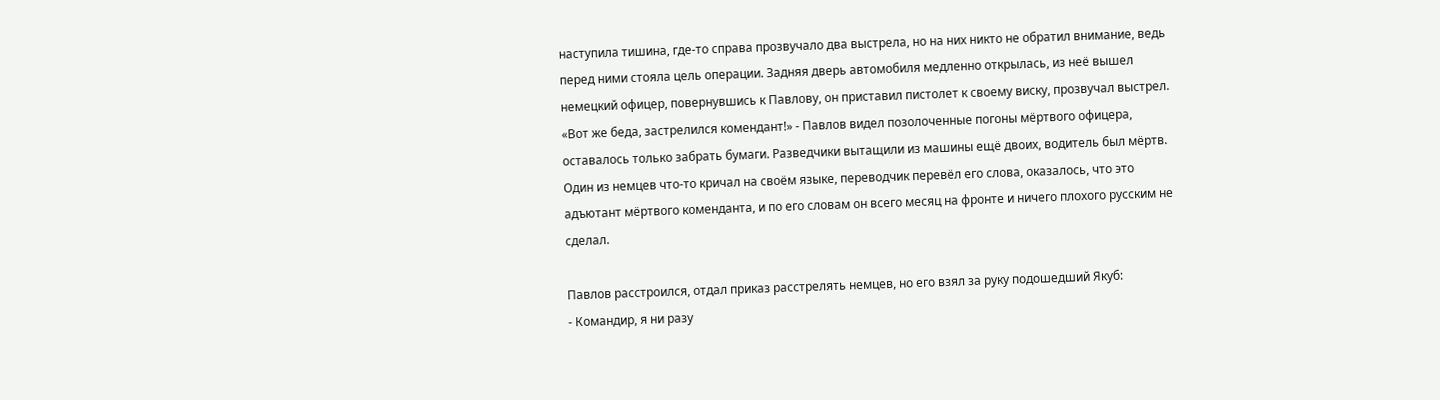наступила тишина, где-то справа прозвучало два выстрела, но на них никто не обратил внимание, ведь перед ними стояла цель операции. Задняя дверь автомобиля медленно открылась, из неё вышел немецкий офицер, повернувшись к Павлову, он приставил пистолет к своему виску, прозвучал выстрел. «Вот же беда, застрелился комендант!» - Павлов видел позолоченные погоны мёртвого офицера, оставалось только забрать бумаги. Разведчики вытащили из машины ещё двоих, водитель был мёртв. Один из немцев что-то кричал на своём языке, переводчик перевёл его слова, оказалось, что это адъютант мёртвого коменданта, и по его словам он всего месяц на фронте и ничего плохого русским не сделал.

Павлов расстроился, отдал приказ расстрелять немцев, но его взял за руку подошедший Якуб:
- Командир, я ни разу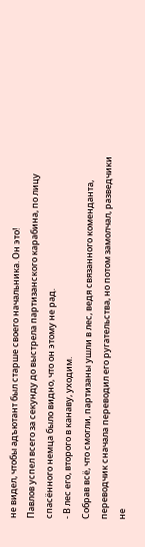не видел, чтобы адъютант был старше своего начальника. Он это!
Павлов успел всего за секунду до выстрела партизанского карабина, по лицу спасённого немца было видно, что он этому не рад.
- В лес его, второго в канаву, уходим.
Собрав всё, что смогли, партизаны ушли в лес, ведя связанного коменданта, переводчик сначала переводил его ругательства, но потом замолчал, разведчики не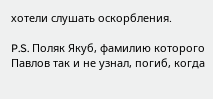хотели слушать оскорбления.

P.S. Поляк Якуб, фамилию которого Павлов так и не узнал, погиб, когда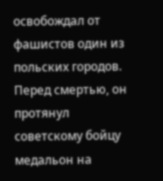освобождал от фашистов один из польских городов. Перед смертью, он протянул советскому бойцу медальон на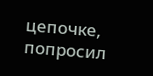цепочке, попросил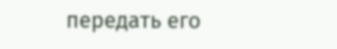передать его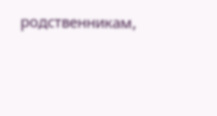родственникам,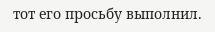тот его просьбу выполнил.